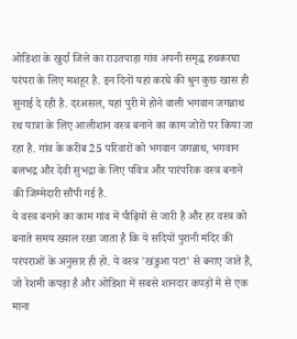ओडिशा के खुर्दा जिले का राउतपाड़ा गांव अपनी समृद्ध हथकरघा परंपरा के लिए मशहूर है. इन दिनों यहां करघे की धुन कुछ खास ही सुनाई दे रही है. दरअसल, यहां पुरी में होने वाली भगवान जगन्नाथ रथ यात्रा के लिए आलीशान वस्त्र बनाने का काम जोरों पर किया जा रहा है. गांव के करीब 25 परिवारों को भगवान जगन्नाथ, भगवान बलभद्र और देवी सुभद्रा के लिए पवित्र और पारंपरिक वस्त्र बनाने की जिम्मेदारी सौंपी गई है.
ये वस्त्र बनाने का काम गांव में पीढ़ियों से जारी है और हर वस्त्र को बनाते समय ख्याल रखा जाता है कि ये सदियों पुरानी मंदिर की परंपराओं के अनुसार ही हो. ये वस्त्र 'खंडुआ पटा' से बनाए जाते हैं, जो रेशमी कपड़ा है और ओडिशा में सबसे शानदार कपड़ों में से एक माना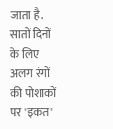जाता है. सातों दिनों के लिए अलग रंगों की पोशाकों पर 'इकत'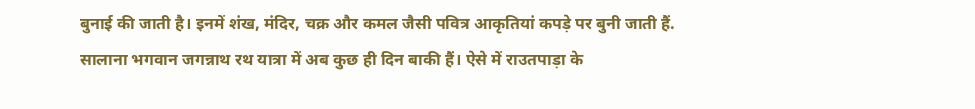बुनाई की जाती है। इनमें शंख, मंदिर, चक्र और कमल जैसी पवित्र आकृतियां कपड़े पर बुनी जाती हैं.
सालाना भगवान जगन्नाथ रथ यात्रा में अब कुछ ही दिन बाकी हैं। ऐसे में राउतपाड़ा के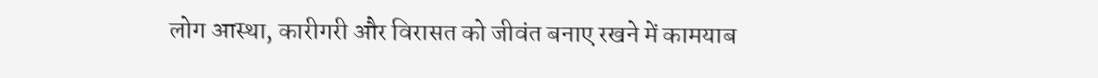लोग आस्था, कारीगरी और विरासत को जीवंत बनाए रखने में कामयाब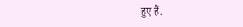हुए हैं.